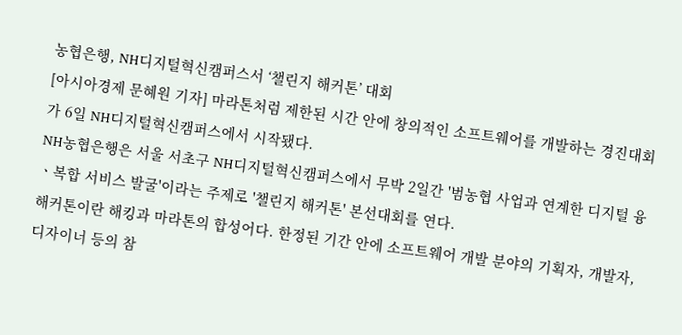농협은행, NH디지털혁신캠퍼스서 ‘챌린지 해커톤’ 대회
[아시아경제 문혜원 기자] 마라톤처럼 제한된 시간 안에 창의적인 소프트웨어를 개발하는 경진대회가 6일 NH디지털혁신캠퍼스에서 시작됐다.
NH농협은행은 서울 서초구 NH디지털혁신캠퍼스에서 무박 2일간 '범농협 사업과 연계한 디지털 융ㆍ복합 서비스 발굴'이라는 주제로 '챌린지 해커톤' 본선대회를 연다.
해커톤이란 해킹과 마라톤의 합성어다. 한정된 기간 안에 소프트웨어 개발 분야의 기획자, 개발자, 디자이너 등의 참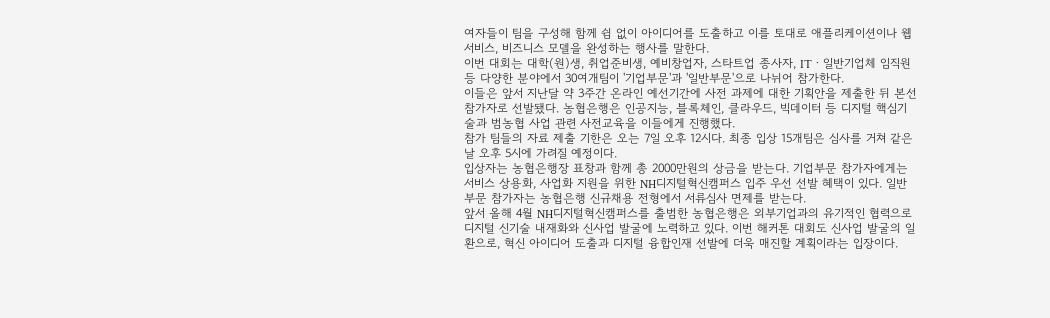여자들이 팀을 구성해 함께 쉼 없이 아이디어를 도출하고 이를 토대로 애플리케이션이나 웹 서비스, 비즈니스 모델을 완성하는 행사를 말한다.
이번 대회는 대학(원)생, 취업준비생, 예비창업자, 스타트업 종사자, ITㆍ일반기업체 임직원 등 다양한 분야에서 30여개팀이 '기업부문'과 '일반부문'으로 나뉘어 참가한다.
이들은 앞서 지난달 약 3주간 온라인 예선기간에 사전 과제에 대한 기획안을 제출한 뒤 본선 참가자로 선발됐다. 농협은행은 인공지능, 블록체인, 클라우드, 빅데이터 등 디지털 핵심기술과 범농협 사업 관련 사전교육을 이들에게 진행했다.
참가 팀들의 자료 제출 기한은 오는 7일 오후 12시다. 최종 입상 15개팀은 심사를 거쳐 같은 날 오후 5시에 가려질 예정이다.
입상자는 농협은행장 표창과 함께 총 2000만원의 상금을 받는다. 기업부문 참가자에게는 서비스 상용화, 사업화 지원을 위한 NH디지털혁신캠퍼스 입주 우선 선발 혜택이 있다. 일반부문 참가자는 농협은행 신규채용 전형에서 서류심사 면제를 받는다.
앞서 올해 4월 NH디지털혁신캠퍼스를 출범한 농협은행은 외부기업과의 유기적인 협력으로 디지털 신기술 내재화와 신사업 발굴에 노력하고 있다. 이번 해커톤 대회도 신사업 발굴의 일환으로, 혁신 아이디어 도출과 디지털 융합인재 선발에 더욱 매진할 계획이라는 입장이다.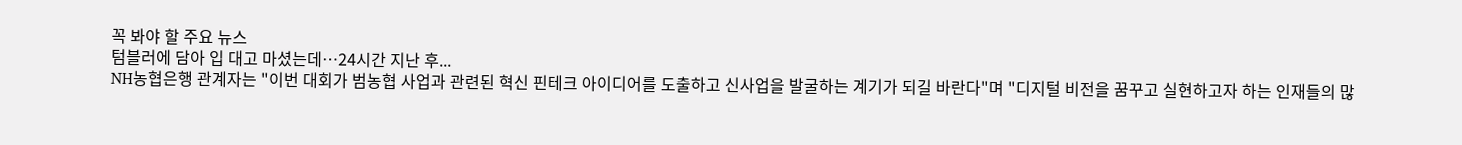꼭 봐야 할 주요 뉴스
텀블러에 담아 입 대고 마셨는데…24시간 지난 후...
NH농협은행 관계자는 "이번 대회가 범농협 사업과 관련된 혁신 핀테크 아이디어를 도출하고 신사업을 발굴하는 계기가 되길 바란다"며 "디지털 비전을 꿈꾸고 실현하고자 하는 인재들의 많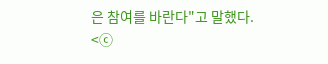은 참여를 바란다"고 말했다.
<ⓒ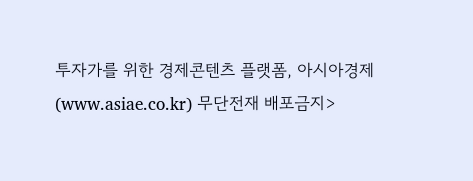투자가를 위한 경제콘텐츠 플랫폼, 아시아경제(www.asiae.co.kr) 무단전재 배포금지>